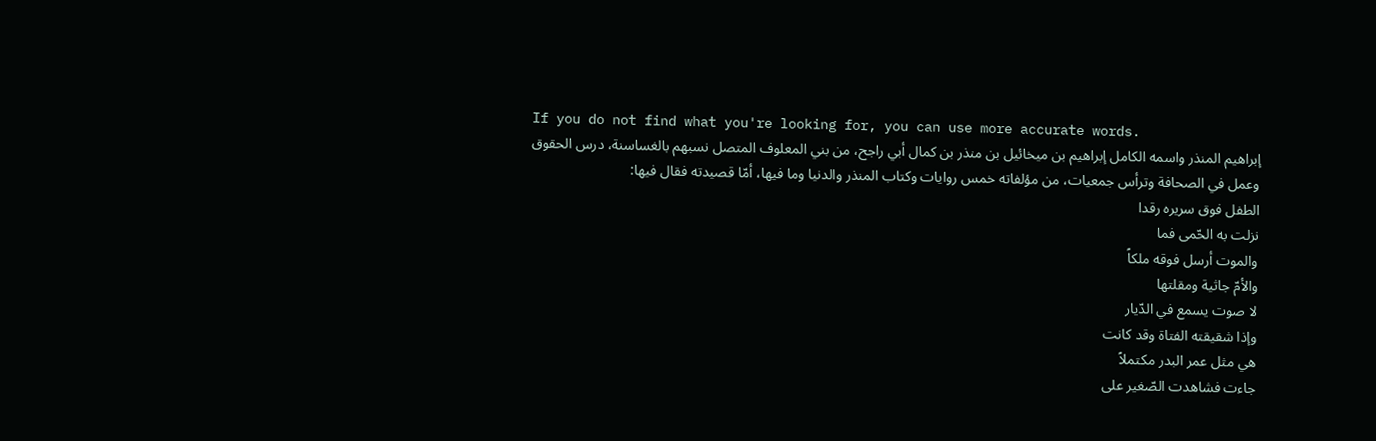If you do not find what you're looking for, you can use more accurate words.
إبراهيم المنذر واسمه الكامل إبراهيم بن ميخائيل بن منذر بن كمال أبي راجح، من بني المعلوف المتصل نسبهم بالغساسنة، درس الحقوق وعمل في الصحافة وترأس جمعيات، من مؤلفاته خمس روايات وكتاب المنذر والدنيا وما فيها، أمّا قصيدته فقال فيها:
الطفل فوق سريره رقدا
نزلت به الحّمى فما
والموت أرسل فوقه ملكاً
والأمّ جاثية ومقلتها
لا صوت يسمع في الدّيار
وإذا شقيقته الفتاة وقد كانت
هي مثل عمر البدر مكتملاً
جاءت فشاهدت الصّغير على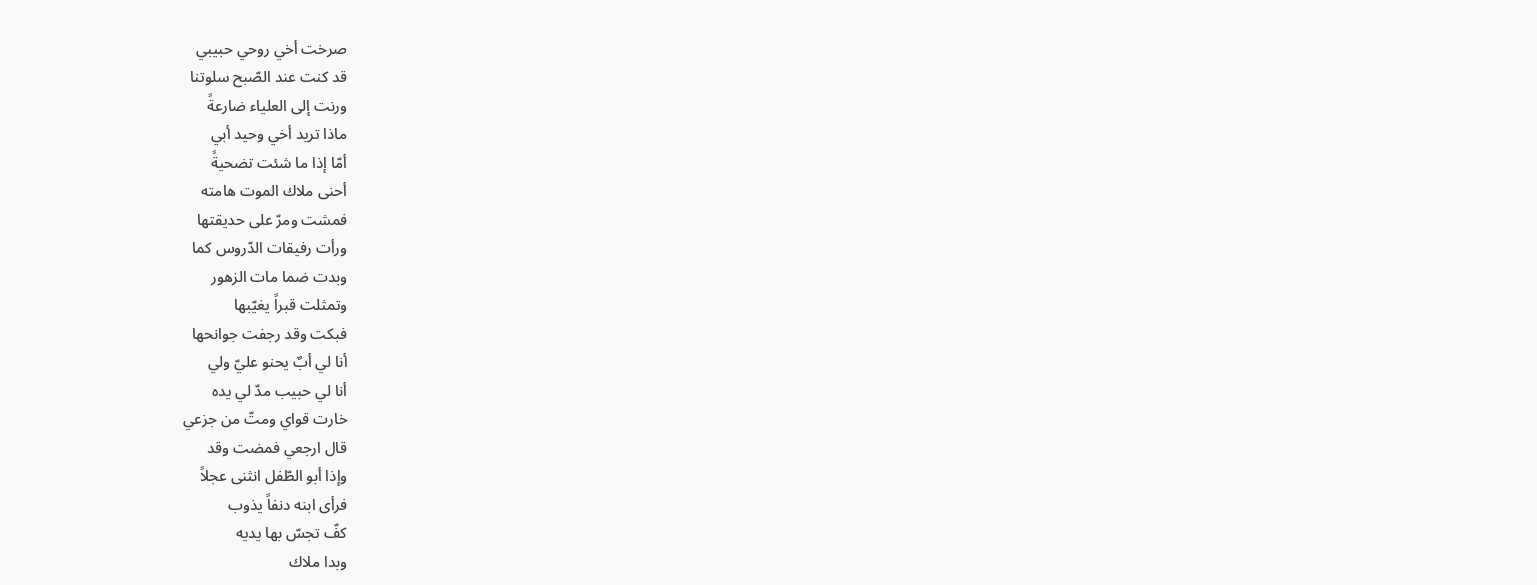صرخت أخي روحي حبيبي
قد كنت عند الصّبح سلوتنا
ورنت إلى العلياء ضارعةً
ماذا تريد أخي وحيد أبي
أمّا إذا ما شئت تضحيةً
أحنى ملاك الموت هامته
فمشت ومرّ على حديقتها
ورأت رفيقات الدّروس كما
وبدت ضما مات الزهور
وتمثلت قبراً يغيّبها
فبكت وقد رجفت جوانحها
أنا لي أبٌ يحنو عليّ ولي
أنا لي حبيب مدّ لي يده
خارت قواي ومتّ من جزعي
قال ارجعي فمضت وقد
وإذا أبو الطّفل انثنى عجلاً
فرأى ابنه دنفاً يذوب
كفّ تجسّ بها يديه
وبدا ملاك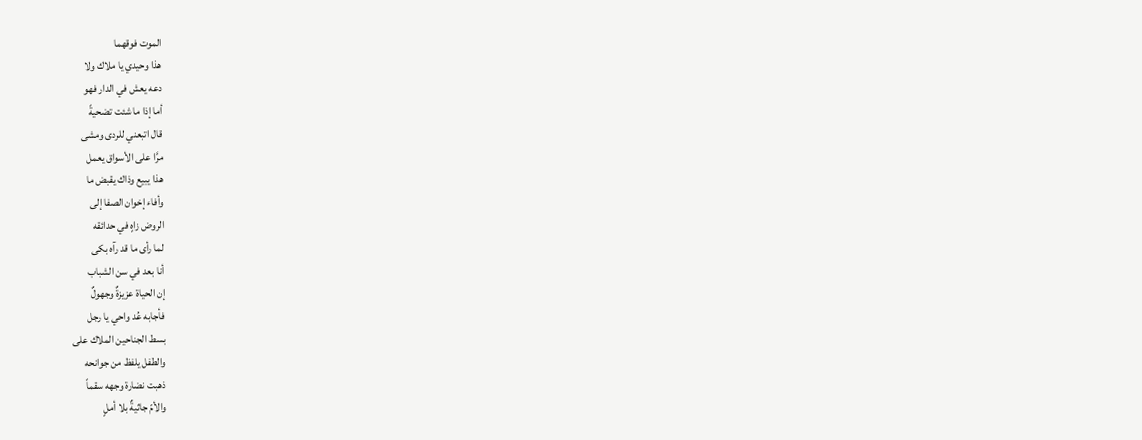الموت فوقهما
هذا وحيدي يا ملاك ولا
دعه يعش في الدار فهو
أما إذا ما شئت تضحيةً
قال اتبعني للردى ومشى
مرَّا على الأسواق يعمل
هذا يبيع وذاك يقبض ما
وأفاء إخوان الصفا إلى
الروض زاهٍ في حدائقه
لما رأى ما قد رآه بكى
أنا بعد في سن الشباب
إن الحياة عزيزةٌ وجهولٌ
فأجابه عُد واحي يا رجل
بسط الجناحين الملاك على
والطفل يلفظ من جوانحه
ذهبت نضارة وجهه سقماً
والأمّ جاثيةٌ بلا أملٍ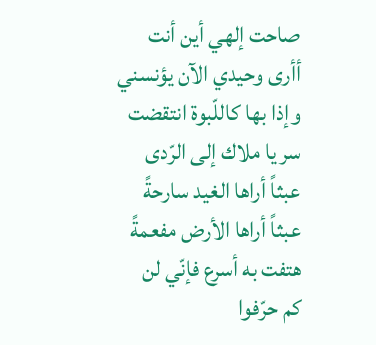صاحت إلهي أين أنت
أأرى وحيدي الآن يؤنسني
وإذا بها كاللّبوة انتقضت
سر يا ملاك إلى الرّدى
عبثاً أراها الغيد سارحةً
عبثاً أراها الأرض مفعمةً
هتفت به أسرع فإنّي لن
كم حرّفوا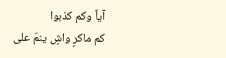آياً وكم كذبوا
كم ماكرٍ واشٍ ينمّ على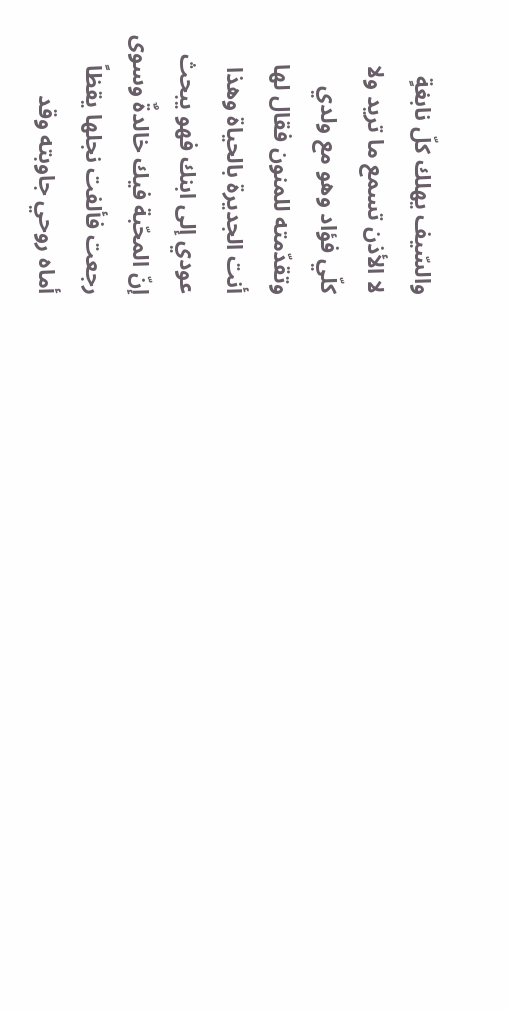والسّيف يهلك كلّ نابغةٍ
لا الأذن تسمع ما تريد ولا
كلّي فؤاد وهو مع ولدي
وتقدّمته للمنون فقال لها
أنت الجديرة بالحياة وهذا
عودي إلى ابنك فهو يبحث
إنّ المحّبة فيك خالدةٌ وسوى
رجعت فألفت نجلها يقظاً
أماه روحي جاوبته وقد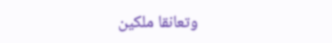وتعانقا ملكين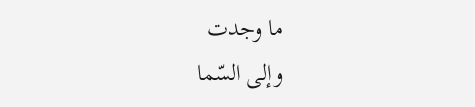ما وجدت
وإلى السّما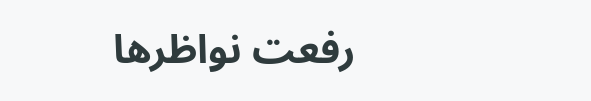رفعت نواظرها